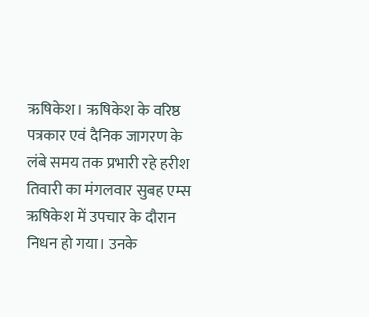ऋषिकेश। ऋषिकेश के वरिष्ठ पत्रकार एवं दैनिक जागरण के लंबे समय तक प्रभारी रहे हरीश तिवारी का मंगलवार सुबह एम्स ऋषिकेश में उपचार के दौरान निधन हो गया। उनके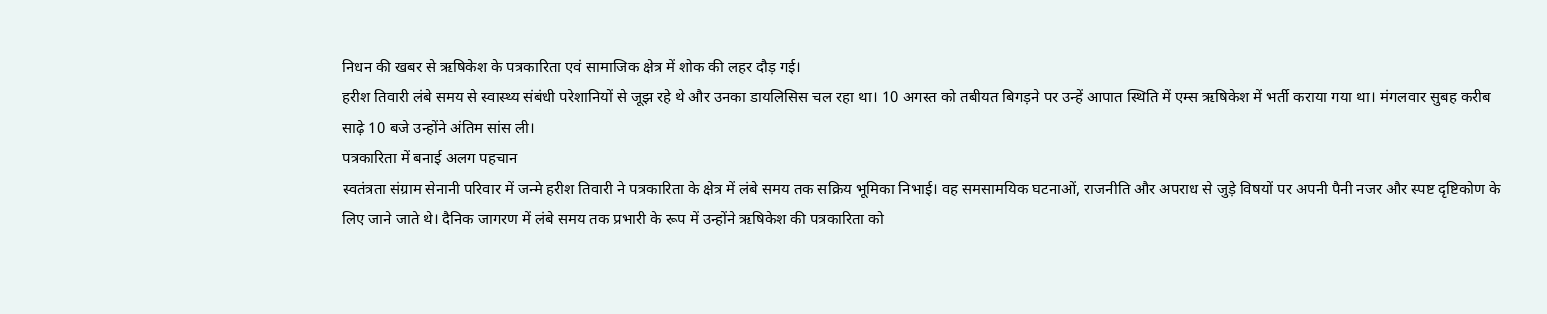निधन की खबर से ऋषिकेश के पत्रकारिता एवं सामाजिक क्षेत्र में शोक की लहर दौड़ गई।
हरीश तिवारी लंबे समय से स्वास्थ्य संबंधी परेशानियों से जूझ रहे थे और उनका डायलिसिस चल रहा था। 10 अगस्त को तबीयत बिगड़ने पर उन्हें आपात स्थिति में एम्स ऋषिकेश में भर्ती कराया गया था। मंगलवार सुबह करीब साढ़े 10 बजे उन्होंने अंतिम सांस ली।
पत्रकारिता में बनाई अलग पहचान
स्वतंत्रता संग्राम सेनानी परिवार में जन्मे हरीश तिवारी ने पत्रकारिता के क्षेत्र में लंबे समय तक सक्रिय भूमिका निभाई। वह समसामयिक घटनाओं, राजनीति और अपराध से जुड़े विषयों पर अपनी पैनी नजर और स्पष्ट दृष्टिकोण के लिए जाने जाते थे। दैनिक जागरण में लंबे समय तक प्रभारी के रूप में उन्होंने ऋषिकेश की पत्रकारिता को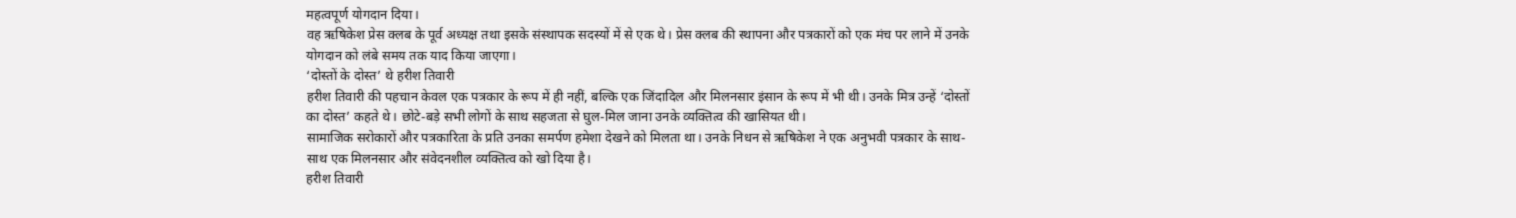महत्वपूर्ण योगदान दिया।
वह ऋषिकेश प्रेस क्लब के पूर्व अध्यक्ष तथा इसके संस्थापक सदस्यों में से एक थे। प्रेस क्लब की स्थापना और पत्रकारों को एक मंच पर लाने में उनके योगदान को लंबे समय तक याद किया जाएगा।
‘दोस्तों के दोस्त’ थे हरीश तिवारी
हरीश तिवारी की पहचान केवल एक पत्रकार के रूप में ही नहीं, बल्कि एक जिंदादिल और मिलनसार इंसान के रूप में भी थी। उनके मित्र उन्हें ‘दोस्तों का दोस्त’ कहते थे। छोटे-बड़े सभी लोगों के साथ सहजता से घुल-मिल जाना उनके व्यक्तित्व की खासियत थी।
सामाजिक सरोकारों और पत्रकारिता के प्रति उनका समर्पण हमेशा देखने को मिलता था। उनके निधन से ऋषिकेश ने एक अनुभवी पत्रकार के साथ-साथ एक मिलनसार और संवेदनशील व्यक्तित्व को खो दिया है।
हरीश तिवारी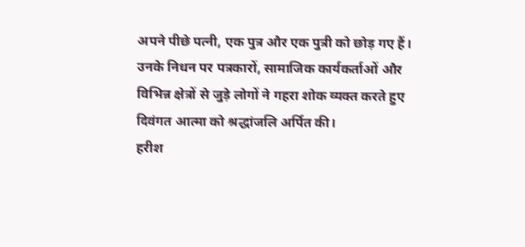अपने पीछे पत्नी, एक पुत्र और एक पुत्री को छोड़ गए हैं। उनके निधन पर पत्रकारों, सामाजिक कार्यकर्ताओं और विभिन्न क्षेत्रों से जुड़े लोगों ने गहरा शोक व्यक्त करते हुए दिवंगत आत्मा को श्रद्धांजलि अर्पित की।
हरीश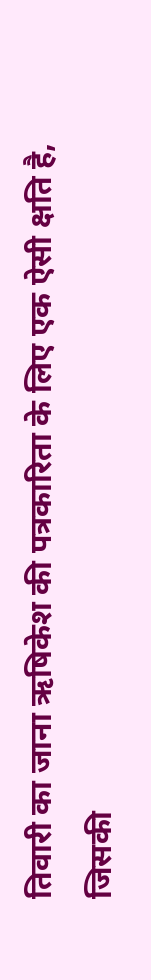तिवारी का जाना ऋषिकेश की पत्रकारिता के लिए एक ऐसी क्षति है, जिसकी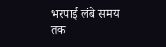भरपाई लंबे समय तक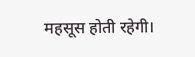महसूस होती रहेगी।